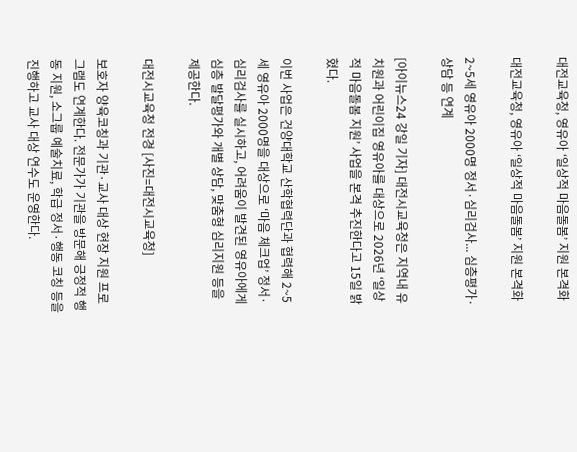대전교육청, 영유아 ‘일상적 마음돌봄’ 지원 본격화

대전교육청, 영유아 ‘일상적 마음돌봄’ 지원 본격화

2~5세 영유아 2000명 정서·심리검사... 심층평가·상담 등 연계

[아이뉴스24 강일 기자] 대전시교육청은 지역내 유치원과 어린이집 영유아를 대상으로 2026년 ‘일상적 마음돌봄 지원’ 사업을 본격 추진한다고 15일 밝혔다.

이번 사업은 건양대학교 산학협력단과 협력해 2~5세 영유아 2000명을 대상으로 ‘마음 체크업’ 정서·심리검사를 실시하고, 어려움이 발견된 영유아에게 심층 발달평가와 개별 상담, 맞춤형 심리지원 등을 제공한다.

대전시교육청 전경 [사진=대전시교육청]

보호자 양육코칭과 기관·교사 대상 현장 지원 프로그램도 연계한다. 전문가가 기관을 방문해 긍정적 행동 지원, 소그룹 예술치료, 학급 정서·행동 코칭 등을 진행하고 교사 대상 연수도 운영한다.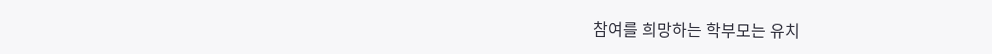참여를 희망하는 학부모는 유치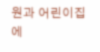원과 어린이집에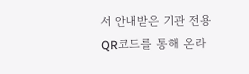서 안내받은 기관 전용 QR코드를 통해 온라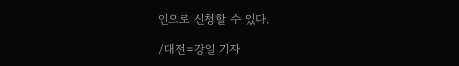인으로 신청할 수 있다.

/대전=강일 기자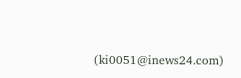(ki0051@inews24.com)